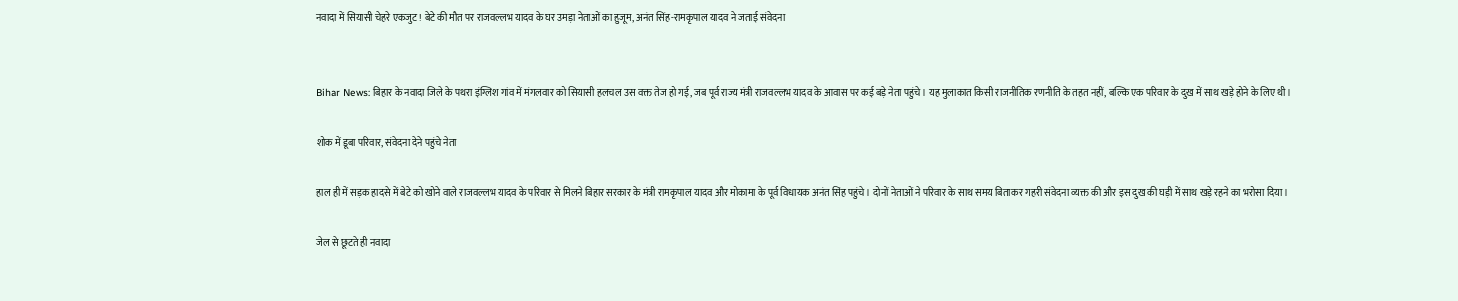नवादा में सियासी चेहरे एकजुट! बेटे की मौत पर राजवल्लभ यादव के घर उमड़ा नेताओं का हुजूम, अनंत सिंह-रामकृपाल यादव ने जताई संवेदना


Bihar News: बिहार के नवादा जिले के पथरा इंग्लिश गांव में मंगलवार को सियासी हलचल उस वक्त तेज हो गई, जब पूर्व राज्य मंत्री राजवल्लभ यादव के आवास पर कई बड़े नेता पहुंचे। यह मुलाकात किसी राजनीतिक रणनीति के तहत नहीं, बल्कि एक परिवार के दुख में साथ खड़े होने के लिए थी।

शोक में डूबा परिवार, संवेदना देने पहुंचे नेता

हाल ही में सड़क हादसे में बेटे को खोने वाले राजवल्लभ यादव के परिवार से मिलने बिहार सरकार के मंत्री रामकृपाल यादव और मोकामा के पूर्व विधायक अनंत सिंह पहुंचे। दोनों नेताओं ने परिवार के साथ समय बिताकर गहरी संवेदना व्यक्त की और इस दुख की घड़ी में साथ खड़े रहने का भरोसा दिया।

जेल से छूटते ही नवादा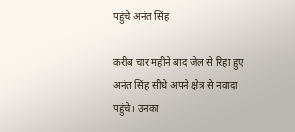पहुंचे अनंत सिंह

करीब चार महीने बाद जेल से रिहा हुए अनंत सिंह सीधे अपने क्षेत्र से नवादा पहुंचे। उनका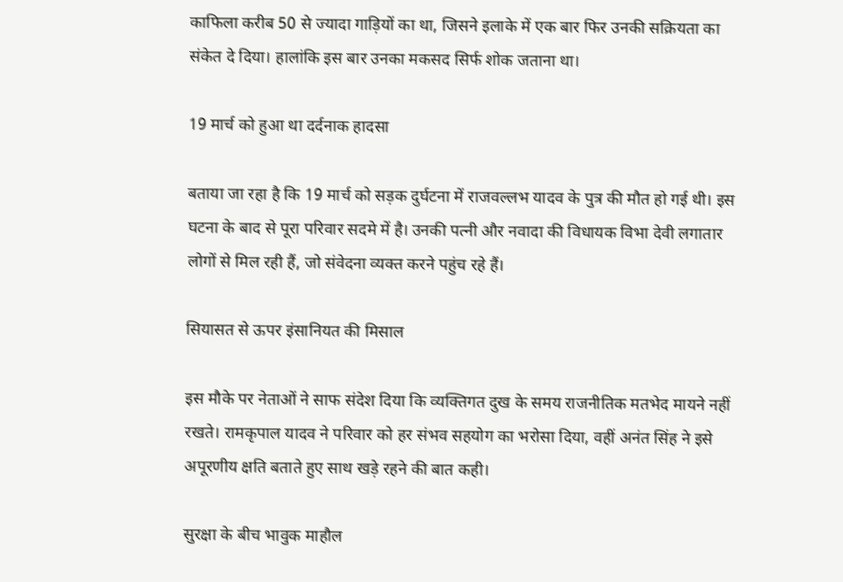काफिला करीब 50 से ज्यादा गाड़ियों का था, जिसने इलाके में एक बार फिर उनकी सक्रियता का संकेत दे दिया। हालांकि इस बार उनका मकसद सिर्फ शोक जताना था।

19 मार्च को हुआ था दर्दनाक हादसा

बताया जा रहा है कि 19 मार्च को सड़क दुर्घटना में राजवल्लभ यादव के पुत्र की मौत हो गई थी। इस घटना के बाद से पूरा परिवार सदमे में है। उनकी पत्नी और नवादा की विधायक विभा देवी लगातार लोगों से मिल रही हैं, जो संवेदना व्यक्त करने पहुंच रहे हैं।

सियासत से ऊपर इंसानियत की मिसाल

इस मौके पर नेताओं ने साफ संदेश दिया कि व्यक्तिगत दुख के समय राजनीतिक मतभेद मायने नहीं रखते। रामकृपाल यादव ने परिवार को हर संभव सहयोग का भरोसा दिया, वहीं अनंत सिंह ने इसे अपूरणीय क्षति बताते हुए साथ खड़े रहने की बात कही।

सुरक्षा के बीच भावुक माहौल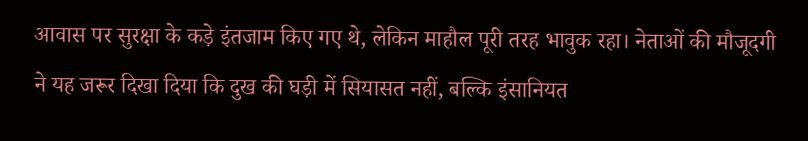आवास पर सुरक्षा के कड़े इंतजाम किए गए थे, लेकिन माहौल पूरी तरह भावुक रहा। नेताओं की मौजूदगी ने यह जरूर दिखा दिया कि दुख की घड़ी में सियासत नहीं, बल्कि इंसानियत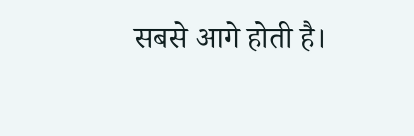सबसे आगे होती है।